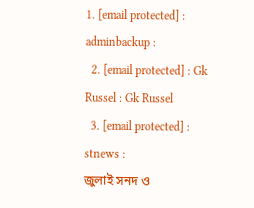1. [email protected] : adminbackup :
  2. [email protected] : Gk Russel : Gk Russel
  3. [email protected] : stnews :
জুলাই সনদ ও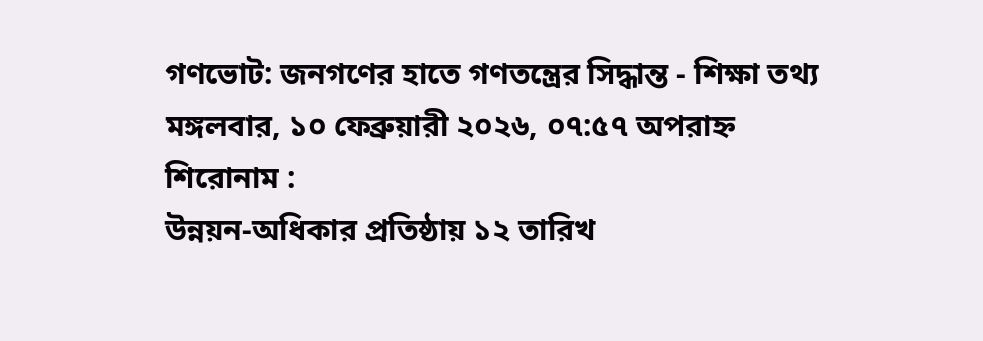গণভোট: জনগণের হাতে গণতন্ত্রের সিদ্ধান্ত - শিক্ষা তথ্য
মঙ্গলবার, ১০ ফেব্রুয়ারী ২০২৬, ০৭:৫৭ অপরাহ্ন
শিরোনাম :
উন্নয়ন-অধিকার প্রতিষ্ঠায় ১২ তারিখ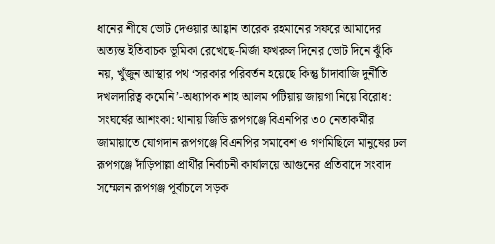ধানের শীষে ভোট দেওয়ার আহ্বান তারেক রহমানের সফরে আমাদের অত্যন্ত ইতিবাচক ভূমিকা রেখেছে-মির্জা ফখরুল দিনের ভোট দিনে ঝুঁকি নয়, খুঁজুন আস্থার পথ ‘সরকার পরিবর্তন হয়েছে কিন্তু চাঁদাবাজি দুর্নীতি দখলদারিত্ব কমেনি’-অধ্যাপক শাহ আলম পটিয়ায় জায়গা নিয়ে বিরোধ: সংঘর্ষের আশংকা: থানায় জিডি রূপগঞ্জে বিএনপির ৩০ নেতাকর্মীর জামায়াতে যোগদান রূপগঞ্জে বিএনপির সমাবেশ ও গণমিছিলে মানুষের ঢল রূপগঞ্জে দাঁড়িপাল্লা প্রার্থীর নির্বাচনী কার্যালয়ে আগুনের প্রতিবাদে সংবাদ সম্মেলন রূপগঞ্জ পূর্বাচলে সড়ক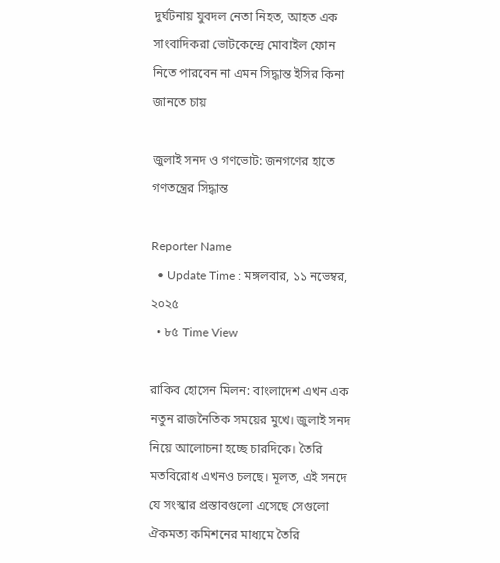দুর্ঘটনায় যুবদল নেতা নিহত, আহত এক সাংবাদিকরা ভোটকেন্দ্রে মোবাইল ফোন নিতে পারবেন না এমন সিদ্ধান্ত ইসির কিনা জানতে চায়

জুলাই সনদ ও গণভোট: জনগণের হাতে গণতন্ত্রের সিদ্ধান্ত

Reporter Name
  • Update Time : মঙ্গলবার, ১১ নভেম্বর, ২০২৫
  • ৮৫ Time View

রাকিব হোসেন মিলন: বাংলাদেশ এখন এক নতুন রাজনৈতিক সময়ের মুখে। জুলাই সনদ নিয়ে আলোচনা হচ্ছে চারদিকে। তৈরি মতবিরোধ এখনও চলছে। মূলত, এই সনদে যে সংস্কার প্রস্তাবগুলো এসেছে সেগুলো ঐকমত্য কমিশনের মাধ্যমে তৈরি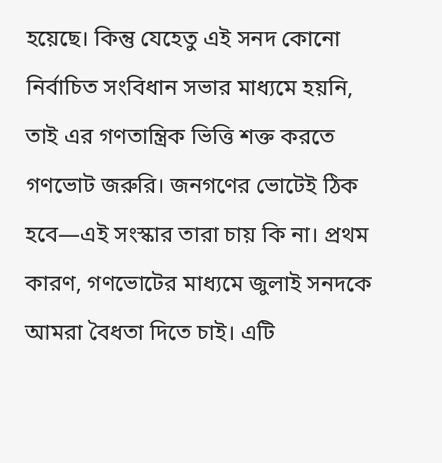হয়েছে। কিন্তু যেহেতু এই সনদ কোনো নির্বাচিত সংবিধান সভার মাধ্যমে হয়নি, তাই এর গণতান্ত্রিক ভিত্তি শক্ত করতে গণভোট জরুরি। জনগণের ভোটেই ঠিক হবে—এই সংস্কার তারা চায় কি না। প্রথম কারণ, গণভোটের মাধ্যমে জুলাই সনদকে আমরা বৈধতা দিতে চাই। এটি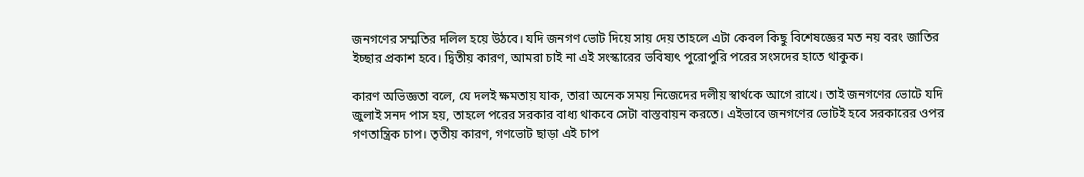জনগণের সম্মতির দলিল হয়ে উঠবে। যদি জনগণ ভোট দিয়ে সায় দেয় তাহলে এটা কেবল কিছু বিশেষজ্ঞের মত নয় বরং জাতির ইচ্ছার প্রকাশ হবে। দ্বিতীয় কারণ, আমরা চাই না এই সংস্কারের ভবিষ্যৎ পুরোপুরি পরের সংসদের হাতে থাকুক।

কারণ অভিজ্ঞতা বলে, যে দলই ক্ষমতায় যাক, তারা অনেক সময় নিজেদের দলীয় স্বার্থকে আগে রাখে। তাই জনগণের ভোটে যদি জুলাই সনদ পাস হয়, তাহলে পরের সরকার বাধ্য থাকবে সেটা বাস্তবায়ন করতে। এইভাবে জনগণের ভোটই হবে সরকারের ওপর গণতান্ত্রিক চাপ। তৃতীয় কারণ, গণভোট ছাড়া এই চাপ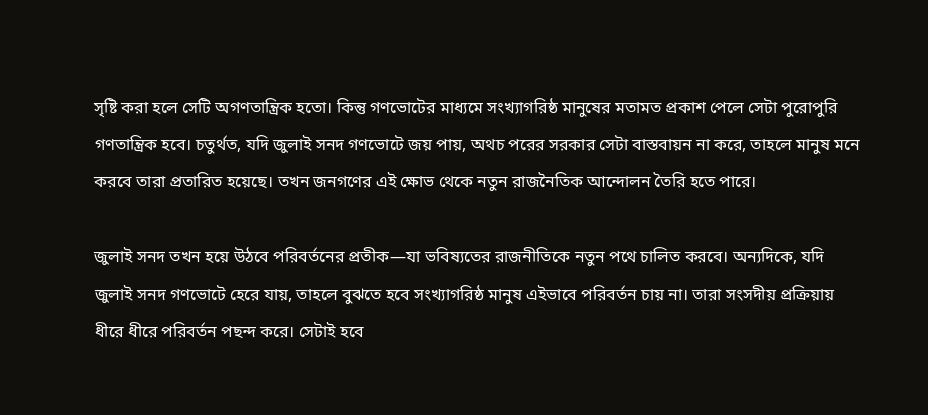সৃষ্টি করা হলে সেটি অগণতান্ত্রিক হতো। কিন্তু গণভোটের মাধ্যমে সংখ্যাগরিষ্ঠ মানুষের মতামত প্রকাশ পেলে সেটা পুরোপুরি গণতান্ত্রিক হবে। চতুর্থত, যদি জুলাই সনদ গণভোটে জয় পায়, অথচ পরের সরকার সেটা বাস্তবায়ন না করে, তাহলে মানুষ মনে করবে তারা প্রতারিত হয়েছে। তখন জনগণের এই ক্ষোভ থেকে নতুন রাজনৈতিক আন্দোলন তৈরি হতে পারে।

জুলাই সনদ তখন হয়ে উঠবে পরিবর্তনের প্রতীক—যা ভবিষ্যতের রাজনীতিকে নতুন পথে চালিত করবে। অন্যদিকে, যদি জুলাই সনদ গণভোটে হেরে যায়, তাহলে বুঝতে হবে সংখ্যাগরিষ্ঠ মানুষ এইভাবে পরিবর্তন চায় না। তারা সংসদীয় প্রক্রিয়ায় ধীরে ধীরে পরিবর্তন পছন্দ করে। সেটাই হবে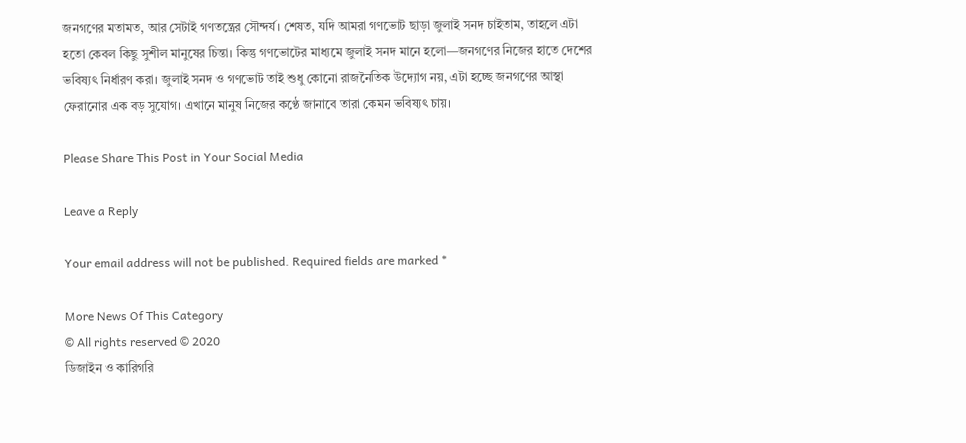জনগণের মতামত, আর সেটাই গণতন্ত্রের সৌন্দর্য। শেষত, যদি আমরা গণভোট ছাড়া জুলাই সনদ চাইতাম, তাহলে এটা হতো কেবল কিছু সুশীল মানুষের চিন্তা। কিন্তু গণভোটের মাধ্যমে জুলাই সনদ মানে হলো—জনগণের নিজের হাতে দেশের ভবিষ্যৎ নির্ধারণ করা। জুলাই সনদ ও গণভোট তাই শুধু কোনো রাজনৈতিক উদ্যোগ নয়, এটা হচ্ছে জনগণের আস্থা ফেরানোর এক বড় সুযোগ। এখানে মানুষ নিজের কণ্ঠে জানাবে তারা কেমন ভবিষ্যৎ চায়।

Please Share This Post in Your Social Media

Leave a Reply

Your email address will not be published. Required fields are marked *

More News Of This Category
© All rights reserved © 2020
ডিজাইন ও কারিগরি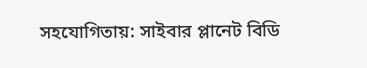সহযোগিতায়: সাইবার প্লানেট বিডি